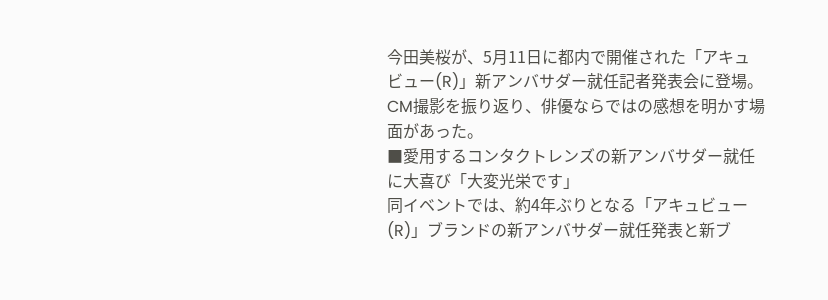今田美桜が、5月11日に都内で開催された「アキュビュー(R)」新アンバサダー就任記者発表会に登場。CM撮影を振り返り、俳優ならではの感想を明かす場面があった。
■愛用するコンタクトレンズの新アンバサダー就任に大喜び「大変光栄です」
同イベントでは、約4年ぶりとなる「アキュビュー(R)」ブランドの新アンバサダー就任発表と新ブ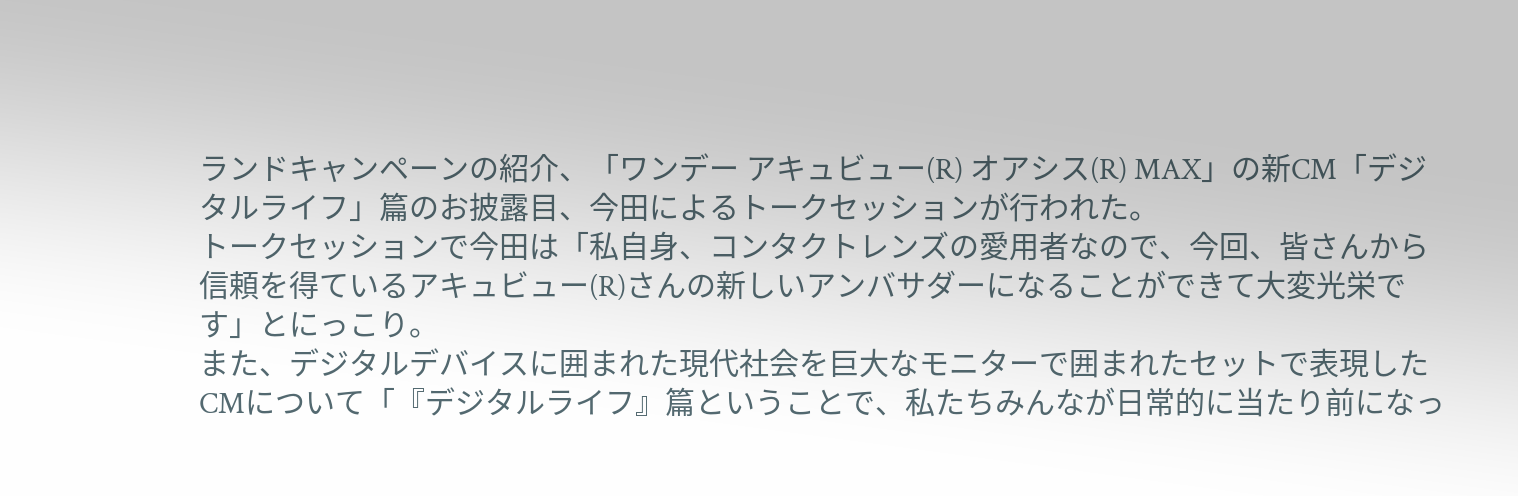ランドキャンペーンの紹介、「ワンデー アキュビュー(R) オアシス(R) MAX」の新CM「デジタルライフ」篇のお披露目、今田によるトークセッションが行われた。
トークセッションで今田は「私自身、コンタクトレンズの愛用者なので、今回、皆さんから信頼を得ているアキュビュー(R)さんの新しいアンバサダーになることができて大変光栄です」とにっこり。
また、デジタルデバイスに囲まれた現代社会を巨大なモニターで囲まれたセットで表現したCMについて「『デジタルライフ』篇ということで、私たちみんなが日常的に当たり前になっ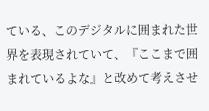ている、このデジタルに囲まれた世界を表現されていて、『ここまで囲まれているよな』と改めて考えさせ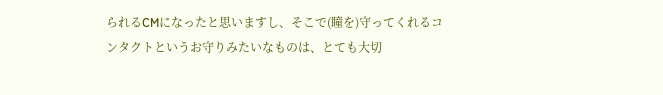られるCMになったと思いますし、そこで(瞳を)守ってくれるコンタクトというお守りみたいなものは、とても大切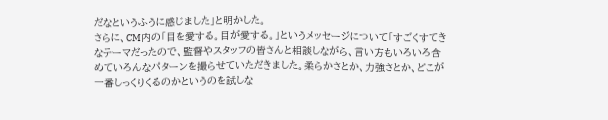だなというふうに感じました」と明かした。
さらに、CM内の「目を愛する。目が愛する。」というメッセージについて「すごくすてきなテーマだったので、監督やスタッフの皆さんと相談しながら、言い方もいろいろ含めていろんなパターンを撮らせていただきました。柔らかさとか、力強さとか、どこが一番しっくりくるのかというのを試しな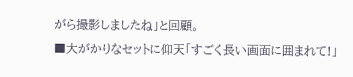がら撮影しましたね」と回顧。
■大がかりなセットに仰天「すごく長い画面に囲まれて!」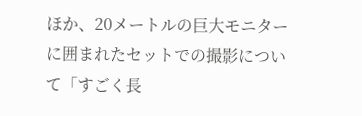ほか、20メートルの巨大モニターに囲まれたセットでの撮影について「すごく長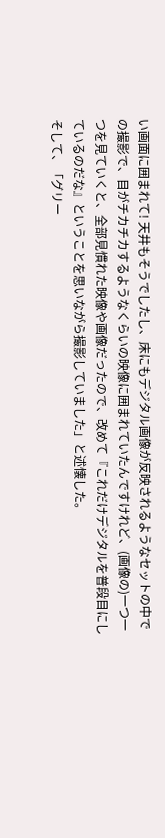い画面に囲まれて! 天井もそうでしたし、床にもデジタル画像が反映されるようなセットの中での撮影で、目がチカチカするようなくらいの映像に囲まれていたんですけれど、(画像の)一つ一つを見ていくと、全部見慣れた映像や画像だったので、改めて『これだけデジタルを普段目にしているのだな』ということを思いながら撮影していました」と述懐した。
そして、「グリー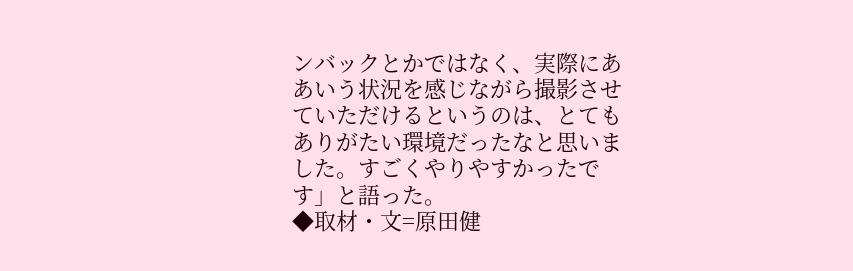ンバックとかではなく、実際にああいう状況を感じながら撮影させていただけるというのは、とてもありがたい環境だったなと思いました。すごくやりやすかったです」と語った。
◆取材・文=原田健